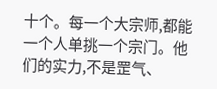十个。每一个大宗师,都能一个人单挑一个宗门。他们的实力,不是罡气、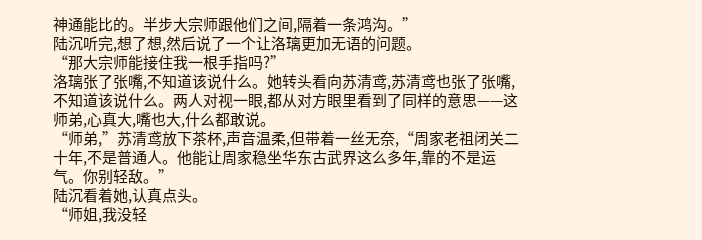神通能比的。半步大宗师跟他们之间,隔着一条鸿沟。”
陆沉听完,想了想,然后说了一个让洛璃更加无语的问题。
“那大宗师能接住我一根手指吗?”
洛璃张了张嘴,不知道该说什么。她转头看向苏清鸢,苏清鸢也张了张嘴,不知道该说什么。两人对视一眼,都从对方眼里看到了同样的意思——这师弟,心真大,嘴也大,什么都敢说。
“师弟,”苏清鸢放下茶杯,声音温柔,但带着一丝无奈,“周家老祖闭关二十年,不是普通人。他能让周家稳坐华东古武界这么多年,靠的不是运气。你别轻敌。”
陆沉看着她,认真点头。
“师姐,我没轻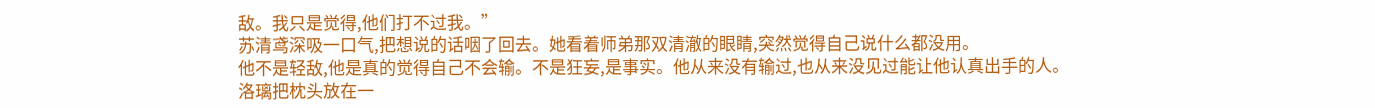敌。我只是觉得,他们打不过我。”
苏清鸢深吸一口气,把想说的话咽了回去。她看着师弟那双清澈的眼睛,突然觉得自己说什么都没用。
他不是轻敌,他是真的觉得自己不会输。不是狂妄,是事实。他从来没有输过,也从来没见过能让他认真出手的人。
洛璃把枕头放在一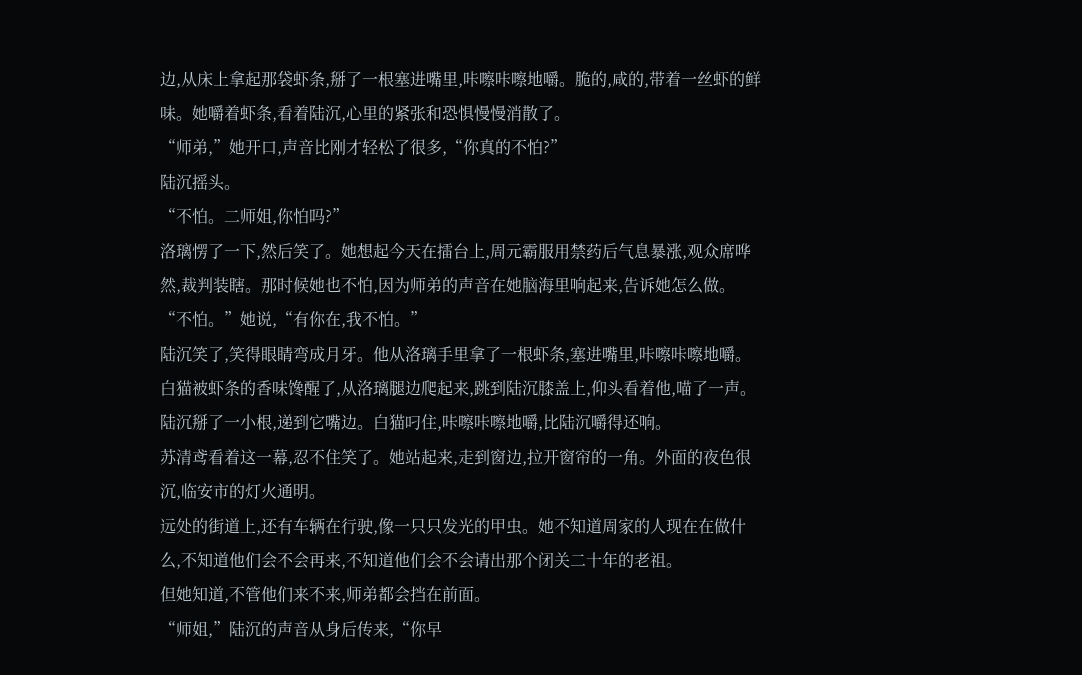边,从床上拿起那袋虾条,掰了一根塞进嘴里,咔嚓咔嚓地嚼。脆的,咸的,带着一丝虾的鲜味。她嚼着虾条,看着陆沉,心里的紧张和恐惧慢慢消散了。
“师弟,”她开口,声音比刚才轻松了很多,“你真的不怕?”
陆沉摇头。
“不怕。二师姐,你怕吗?”
洛璃愣了一下,然后笑了。她想起今天在擂台上,周元霸服用禁药后气息暴涨,观众席哗然,裁判装瞎。那时候她也不怕,因为师弟的声音在她脑海里响起来,告诉她怎么做。
“不怕。”她说,“有你在,我不怕。”
陆沉笑了,笑得眼睛弯成月牙。他从洛璃手里拿了一根虾条,塞进嘴里,咔嚓咔嚓地嚼。白猫被虾条的香味馋醒了,从洛璃腿边爬起来,跳到陆沉膝盖上,仰头看着他,喵了一声。
陆沉掰了一小根,递到它嘴边。白猫叼住,咔嚓咔嚓地嚼,比陆沉嚼得还响。
苏清鸢看着这一幕,忍不住笑了。她站起来,走到窗边,拉开窗帘的一角。外面的夜色很沉,临安市的灯火通明。
远处的街道上,还有车辆在行驶,像一只只发光的甲虫。她不知道周家的人现在在做什么,不知道他们会不会再来,不知道他们会不会请出那个闭关二十年的老祖。
但她知道,不管他们来不来,师弟都会挡在前面。
“师姐,”陆沉的声音从身后传来,“你早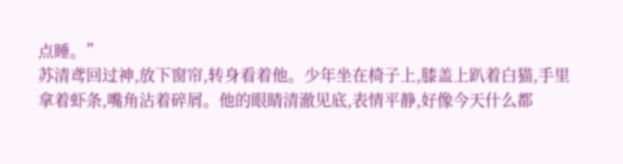点睡。”
苏清鸢回过神,放下窗帘,转身看着他。少年坐在椅子上,膝盖上趴着白猫,手里拿着虾条,嘴角沾着碎屑。他的眼睛清澈见底,表情平静,好像今天什么都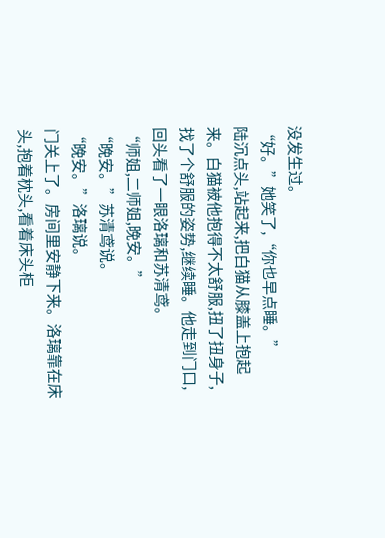没发生过。
“好。”她笑了,“你也早点睡。”
陆沉点头,站起来,把白猫从膝盖上抱起来。白猫被他抱得不太舒服,扭了扭身子,找了个舒服的姿势,继续睡。他走到门口,回头看了一眼洛璃和苏清鸢。
“师姐,二师姐,晚安。”
“晚安。”苏清鸢说。
“晚安。”洛璃说。
门关上了。房间里安静下来。洛璃靠在床头,抱着枕头,看着床头柜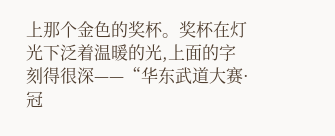上那个金色的奖杯。奖杯在灯光下泛着温暖的光,上面的字刻得很深——“华东武道大赛·冠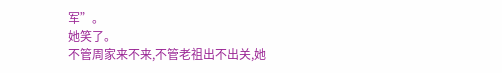军”。
她笑了。
不管周家来不来,不管老祖出不出关,她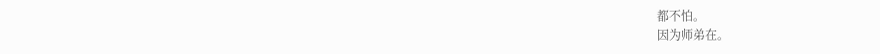都不怕。
因为师弟在。